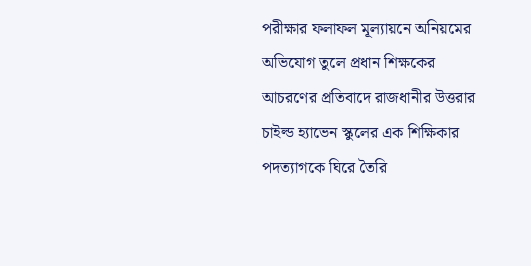পরীক্ষার ফলাফল মূল্যায়নে অনিয়মের অভিযোগ তুলে প্রধান শিক্ষকের আচরণের প্রতিবাদে রাজধানীর উত্তরার চাইল্ড হ্যাভেন স্কুলের এক শিক্ষিকার পদত্যাগকে ঘিরে তৈরি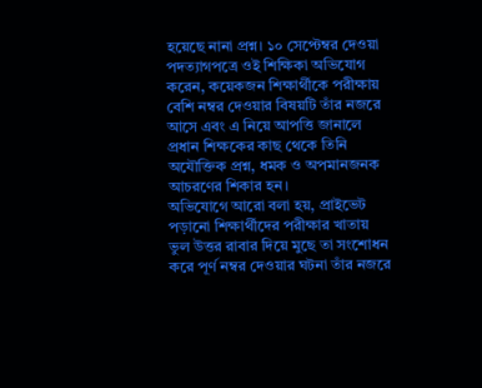হয়েছে নানা প্রশ্ন। ১০ সেপ্টেম্বর দেওয়া পদত্যাগপত্রে ওই শিক্ষিকা অভিযোগ করেন, কয়েকজন শিক্ষার্থীকে পরীক্ষায় বেশি নম্বর দেওয়ার বিষয়টি তাঁর নজরে আসে এবং এ নিয়ে আপত্তি জানালে প্রধান শিক্ষকের কাছ থেকে তিনি অযৌক্তিক প্রশ্ন, ধমক ও অপমানজনক আচরণের শিকার হন।
অভিযোগে আরো বলা হয়, প্রাইভেট পড়ানো শিক্ষার্থীদের পরীক্ষার খাতায় ভুল উত্তর রাবার দিয়ে মুছে তা সংশোধন করে পূর্ণ নম্বর দেওয়ার ঘটনা তাঁর নজরে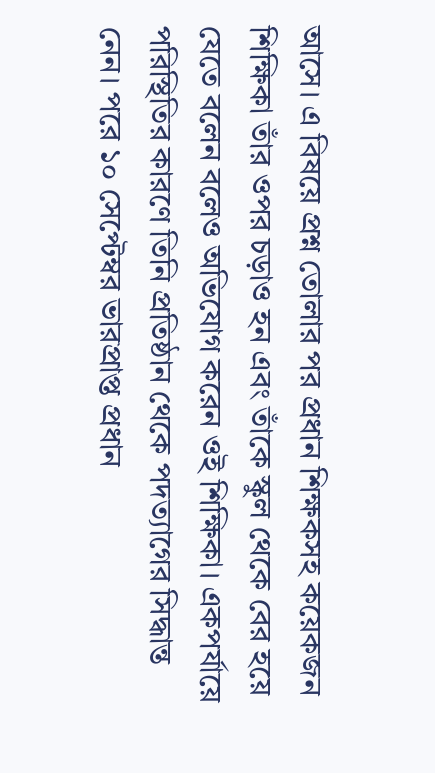আসে। এ বিষয়ে প্রশ্ন তোলার পর প্রধান শিক্ষকসহ কয়েকজন শিক্ষিকা তাঁর ওপর চড়াও হন এবং তাঁকে স্কুল থেকে বের হয়ে যেতে বলেন বলেও অভিযোগ করেন ওই শিক্ষিকা। একপর্যায়ে পরিস্থিতির কারণে তিনি প্রতিষ্ঠান থেকে পদত্যাগের সিদ্ধান্ত নেন। পরে ১০ সেপ্টেম্বর ভারপ্রাপ্ত প্রধান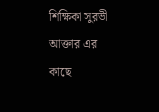শিক্ষিকা সুরভী আক্তার এর কাছে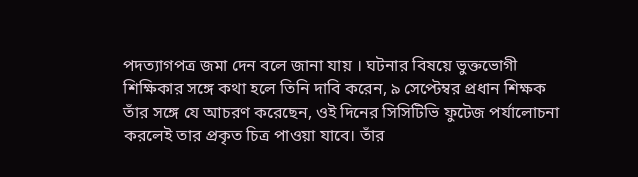পদত্যাগপত্র জমা দেন বলে জানা যায় । ঘটনার বিষয়ে ভুক্তভোগী শিক্ষিকার সঙ্গে কথা হলে তিনি দাবি করেন, ৯ সেপ্টেম্বর প্রধান শিক্ষক তাঁর সঙ্গে যে আচরণ করেছেন, ওই দিনের সিসিটিভি ফুটেজ পর্যালোচনা করলেই তার প্রকৃত চিত্র পাওয়া যাবে। তাঁর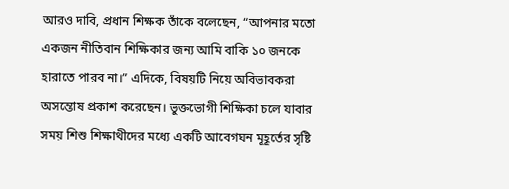আরও দাবি, প্রধান শিক্ষক তাঁকে বলেছেন, “আপনার মতো একজন নীতিবান শিক্ষিকার জন্য আমি বাকি ১০ জনকে হারাতে পারব না।” এদিকে, বিষয়টি নিয়ে অবিভাবকরা অসন্তোষ প্রকাশ করেছেন। ভুক্তভোগী শিক্ষিকা চলে যাবার সময় শিশু শিক্ষাথীদের মধ্যে একটি আবেগঘন মূহূর্তের সৃষ্টি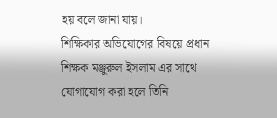হয় বলে জানা যায়।
শিক্ষিকার অভিযোগের বিষয়ে প্রধান শিক্ষক মঞ্জুরুল ইসলাম এর সাথে যোগাযোগ করা হলে তিনি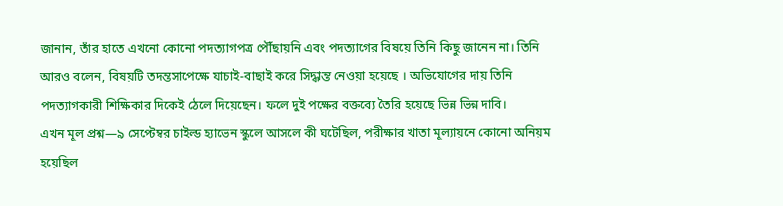জানান, তাঁর হাতে এখনো কোনো পদত্যাগপত্র পৌঁছায়নি এবং পদত্যাগের বিষয়ে তিনি কিছু জানেন না। তিনি আরও বলেন, বিষয়টি তদন্তসাপেক্ষে যাচাই-বাছাই করে সিদ্ধান্ত নেওয়া হয়েছে । অভিযোগের দায় তিনি পদত্যাগকারী শিক্ষিকার দিকেই ঠেলে দিয়েছেন। ফলে দুই পক্ষের বক্তব্যে তৈরি হয়েছে ভিন্ন ভিন্ন দাবি।
এখন মূল প্রশ্ন—৯ সেপ্টেম্বর চাইল্ড হ্যাভেন স্কুলে আসলে কী ঘটেছিল, পরীক্ষার খাতা মূল্যায়নে কোনো অনিয়ম হয়েছিল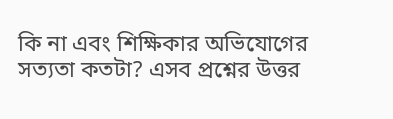কি না এবং শিক্ষিকার অভিযোগের সত্যতা কতটা? এসব প্রশ্নের উত্তর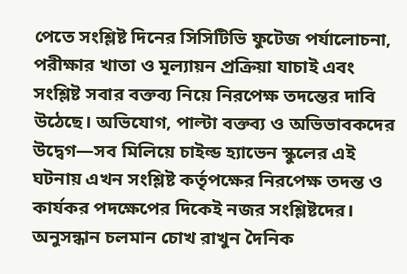পেতে সংশ্লিষ্ট দিনের সিসিটিভি ফুটেজ পর্যালোচনা, পরীক্ষার খাতা ও মূল্যায়ন প্রক্রিয়া যাচাই এবং সংশ্লিষ্ট সবার বক্তব্য নিয়ে নিরপেক্ষ তদন্তের দাবি উঠেছে। অভিযোগ, পাল্টা বক্তব্য ও অভিভাবকদের উদ্বেগ—সব মিলিয়ে চাইল্ড হ্যাভেন স্কুলের এই ঘটনায় এখন সংশ্লিষ্ট কর্তৃপক্ষের নিরপেক্ষ তদন্ত ও কার্যকর পদক্ষেপের দিকেই নজর সংশ্লিষ্টদের। অনুসন্ধান চলমান চোখ রাখুন দৈনিক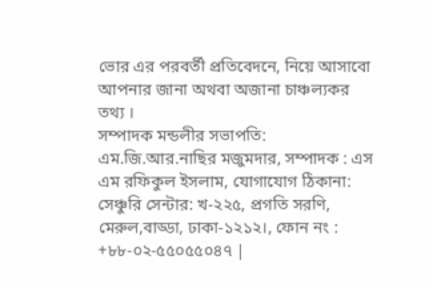ভোর এর পরবর্তী প্রতিবেদনে, নিয়ে আসাবো আপনার জানা অথবা অজানা চাঞ্চল্যকর তথ্য ।
সম্পাদক মন্ডলীর সভাপতি: এম.জি.আর.নাছির মজুমদার, সম্পাদক : এস এম রফিকুল ইসলাম, যোগাযোগ ঠিকানা: সেঞ্চুরি সেন্টার: খ-২২৫, প্রগতি সরণি, মেরুল,বাড্ডা, ঢাকা-১২১২।, ফোন নং : +৮৮-০২-৫৫০৫৫০৪৭ |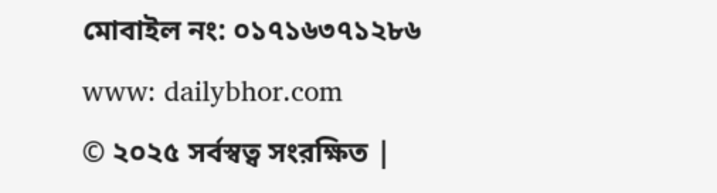মোবাইল নং: ০১৭১৬৩৭১২৮৬
www: dailybhor.com
© ২০২৫ সর্বস্বত্ব সংরক্ষিত |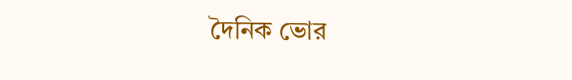দৈনিক ভোর